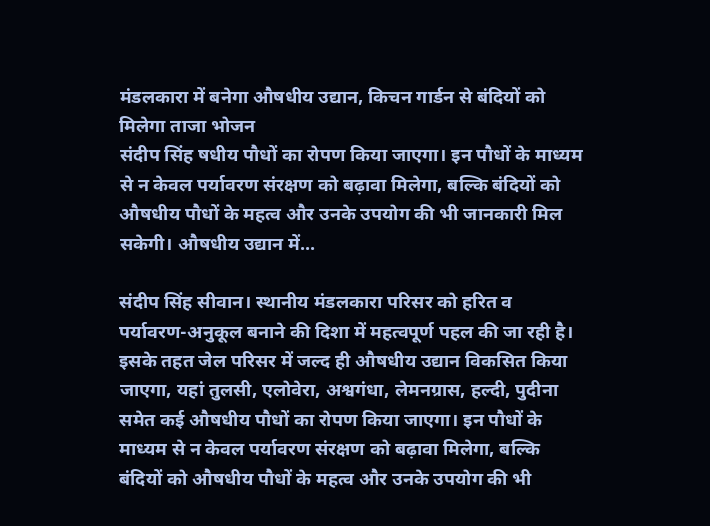मंडलकारा में बनेगा औषधीय उद्यान, किचन गार्डन से बंदियों को मिलेगा ताजा भोजन
संदीप सिंह षधीय पौधों का रोपण किया जाएगा। इन पौधों के माध्यम से न केवल पर्यावरण संरक्षण को बढ़ावा मिलेगा, बल्कि बंदियों को औषधीय पौधों के महत्व और उनके उपयोग की भी जानकारी मिल सकेगी। औषधीय उद्यान में...

संदीप सिंह सीवान। स्थानीय मंडलकारा परिसर को हरित व पर्यावरण-अनुकूल बनाने की दिशा में महत्वपूर्ण पहल की जा रही है। इसके तहत जेल परिसर में जल्द ही औषधीय उद्यान विकसित किया जाएगा, यहां तुलसी, एलोवेरा, अश्वगंधा, लेमनग्रास, हल्दी, पुदीना समेत कई औषधीय पौधों का रोपण किया जाएगा। इन पौधों के माध्यम से न केवल पर्यावरण संरक्षण को बढ़ावा मिलेगा, बल्कि बंदियों को औषधीय पौधों के महत्व और उनके उपयोग की भी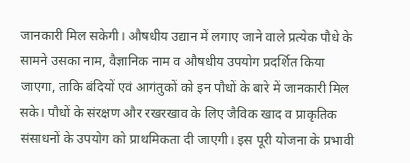जानकारी मिल सकेगी। औषधीय उद्यान में लगाए जाने वाले प्रत्येक पौधे के सामने उसका नाम, वैज्ञानिक नाम व औषधीय उपयोग प्रदर्शित किया जाएगा, ताकि बंदियों एवं आगंतुकों को इन पौधों के बारे में जानकारी मिल सके। पौधों के संरक्षण और रखरखाव के लिए जैविक खाद व प्राकृतिक संसाधनों के उपयोग को प्राथमिकता दी जाएगी। इस पूरी योजना के प्रभावी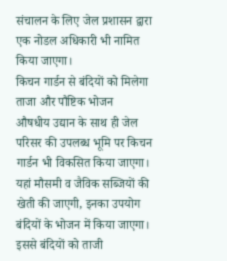संचालन के लिए जेल प्रशासन द्वारा एक नोडल अधिकारी भी नामित किया जाएगा।
किचन गार्डन से बंदियों को मिलेगा ताजा और पौष्टिक भोजन
औषधीय उद्यान के साथ ही जेल परिसर की उपलब्ध भूमि पर किचन गार्डन भी विकसित किया जाएगा। यहां मौसमी व जैविक सब्जियों की खेती की जाएगी, इनका उपयोग बंदियों के भोजन में किया जाएगा। इससे बंदियों को ताजी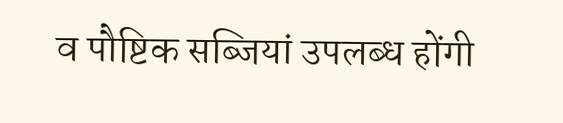व पौष्टिक सब्जियां उपलब्ध होंगी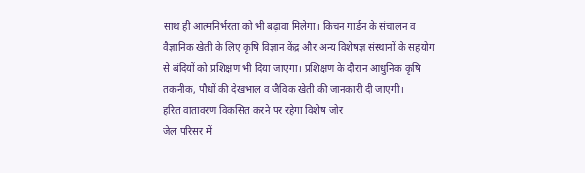साथ ही आत्मनिर्भरता को भी बढ़ावा मिलेगा। किचन गार्डन के संचालन व वैज्ञानिक खेती के लिए कृषि विज्ञान केंद्र और अन्य विशेषज्ञ संस्थानों के सहयोग से बंदियों को प्रशिक्षण भी दिया जाएगा। प्रशिक्षण के दौरान आधुनिक कृषि तकनीक, पौधों की देखभाल व जैविक खेती की जानकारी दी जाएगी।
हरित वातावरण विकसित करने पर रहेगा विशेष जोर
जेल परिसर में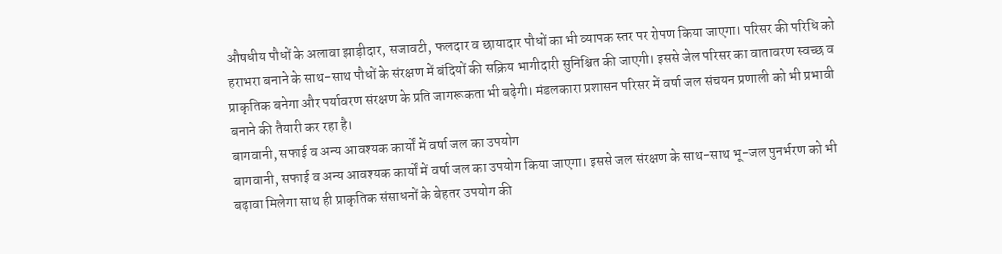औषधीय पौधों के अलावा झाड़ीदार, सजावटी, फलदार व छायादार पौधों का भी व्यापक स्तर पर रोपण किया जाएगा। परिसर की परिधि को हराभरा बनाने के साथ-साथ पौधों के संरक्षण में बंदियों की सक्रिय भागीदारी सुनिश्चित की जाएगी। इससे जेल परिसर का वातावरण स्वच्छ व प्राकृतिक बनेगा और पर्यावरण संरक्षण के प्रति जागरूकता भी बढ़ेगी। मंडलकारा प्रशासन परिसर में वर्षा जल संचयन प्रणाली को भी प्रभावी बनाने की तैयारी कर रहा है।
बागवानी, सफाई व अन्य आवश्यक कार्यों में वर्षा जल का उपयोग
बागवानी, सफाई व अन्य आवश्यक कार्यों में वर्षा जल का उपयोग किया जाएगा। इससे जल संरक्षण के साथ-साथ भू-जल पुनर्भरण को भी बढ़ावा मिलेगा साथ ही प्राकृतिक संसाधनों के बेहतर उपयोग की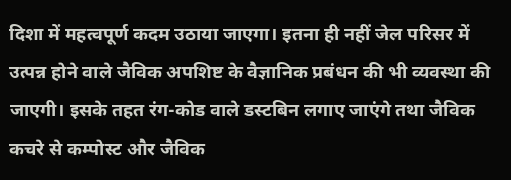दिशा में महत्वपूर्ण कदम उठाया जाएगा। इतना ही नहीं जेल परिसर में उत्पन्न होने वाले जैविक अपशिष्ट के वैज्ञानिक प्रबंधन की भी व्यवस्था की जाएगी। इसके तहत रंग-कोड वाले डस्टबिन लगाए जाएंगे तथा जैविक कचरे से कम्पोस्ट और जैविक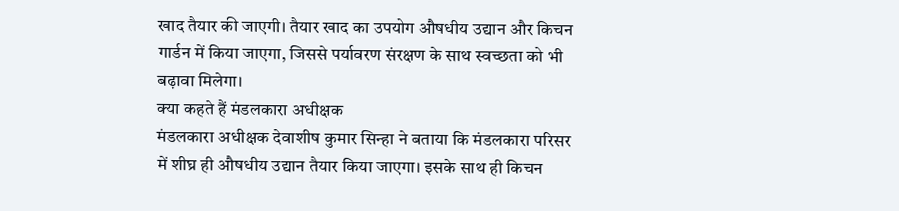खाद तैयार की जाएगी। तैयार खाद का उपयोग औषधीय उद्यान और किचन गार्डन में किया जाएगा, जिससे पर्यावरण संरक्षण के साथ स्वच्छता को भी बढ़ावा मिलेगा।
क्या कहते हैं मंडलकारा अधीक्षक
मंडलकारा अधीक्षक देवाशीष कुमार सिन्हा ने बताया कि मंडलकारा परिसर में शीघ्र ही औषधीय उद्यान तैयार किया जाएगा। इसके साथ ही किचन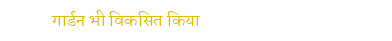गार्डन भी विकसित किया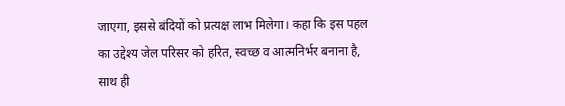जाएगा, इससे बंदियों को प्रत्यक्ष लाभ मिलेगा। कहा कि इस पहल का उद्देश्य जेल परिसर को हरित, स्वच्छ व आत्मनिर्भर बनाना है, साथ ही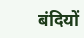बंदियों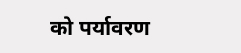को पर्यावरण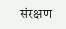संरक्षण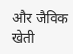और जैविक खेती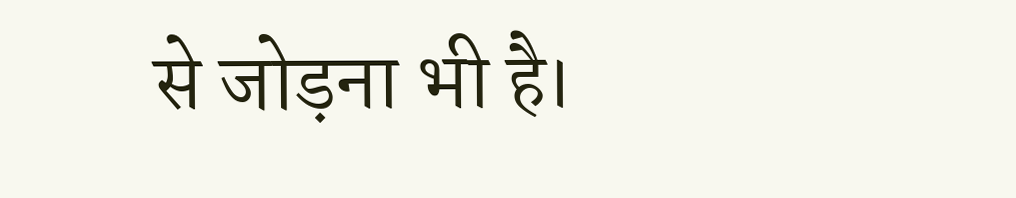से जोड़ना भी है।